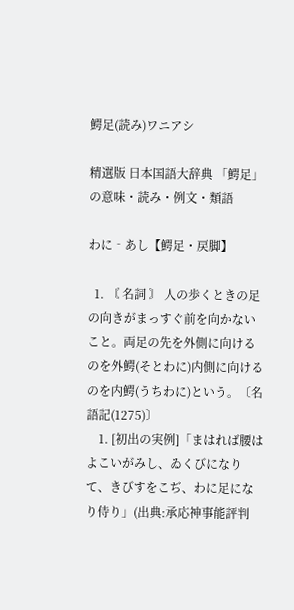鰐足(読み)ワニアシ

精選版 日本国語大辞典 「鰐足」の意味・読み・例文・類語

わに‐あし【鰐足・戻脚】

  1. 〘 名詞 〙 人の歩くときの足の向きがまっすぐ前を向かないこと。両足の先を外側に向けるのを外鰐(そとわに)内側に向けるのを内鰐(うちわに)という。〔名語記(1275)〕
    1. [初出の実例]「まはれば腰はよこいがみし、ゐくびになりて、きびすをこぢ、わに足になり侍り」(出典:承応神事能評判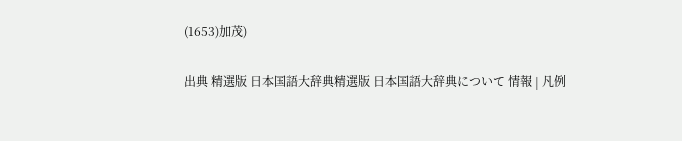(1653)加茂)

出典 精選版 日本国語大辞典精選版 日本国語大辞典について 情報 | 凡例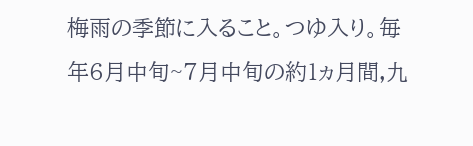梅雨の季節に入ること。つゆ入り。毎年6月中旬~7月中旬の約1ヵ月間,九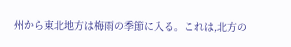州から東北地方は梅雨の季節に入る。これは,北方の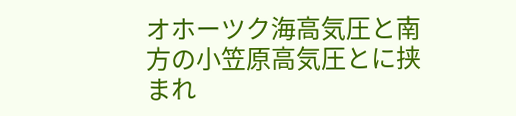オホーツク海高気圧と南方の小笠原高気圧とに挟まれ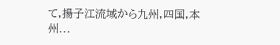て,揚子江流域から九州,四国,本州...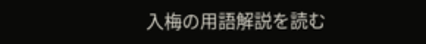入梅の用語解説を読む